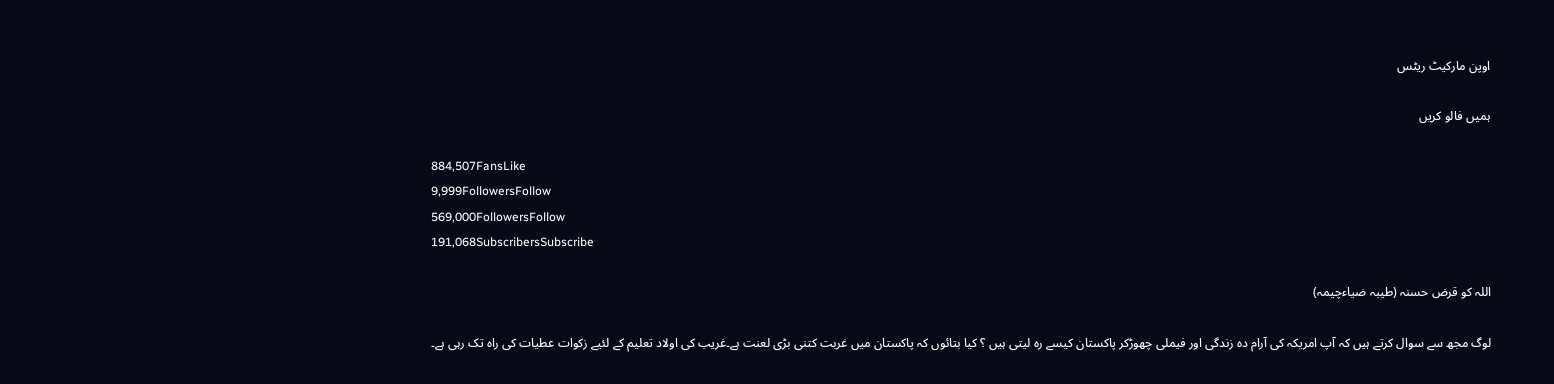اوپن مارکیٹ ریٹس

ہمیں فالو کریں

884,507FansLike
9,999FollowersFollow
569,000FollowersFollow
191,068SubscribersSubscribe

اللہ کو قرض حسنہ (طیبہ ضیاءچیمہ)

لوگ مجھ سے سوال کرتے ہیں کہ آپ امریکہ کی آرام دہ زندگی اور فیملی چھوڑکر پاکستان کیسے رہ لیتی ہیں ؟ کیا بتائوں کہ پاکستان میں غربت کتنی بڑی لعنت ہے۔غریب کی اولاد تعلیم کے لئیے زکوات عطیات کی راہ تک رہی ہے۔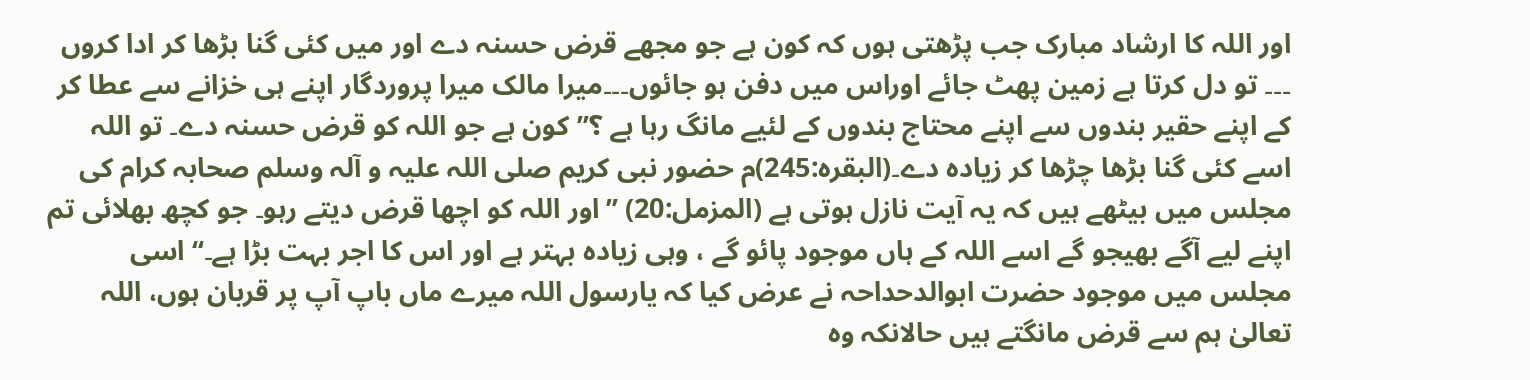اور اللہ کا ارشاد مبارک جب پڑھتی ہوں کہ کون ہے جو مجھے قرض حسنہ دے اور میں کئی گنا بڑھا کر ادا کروں ۔۔۔ تو دل کرتا ہے زمین پھٹ جائے اوراس میں دفن ہو جائوں۔۔۔میرا مالک میرا پروردگار اپنے ہی خزانے سے عطا کر کے اپنے حقیر بندوں سے اپنے محتاج بندوں کے لئیے مانگ رہا ہے ؟’’کون ہے جو اللہ کو قرض حسنہ دے۔ تو اللہ اسے کئی گنا بڑھا چڑھا کر زیادہ دے۔(البقرہ:245)م حضور نبی کریم صلی اللہ علیہ و آلہ وسلم صحابہ کرام کی مجلس میں بیٹھے ہیں کہ یہ آیت نازل ہوتی ہے (المزمل:20) ’’اور اللہ کو اچھا قرض دیتے رہو۔ جو کچھ بھلائی تم اپنے لیے آگے بھیجو گے اسے اللہ کے ہاں موجود پائو گے ، وہی زیادہ بہتر ہے اور اس کا اجر بہت بڑا ہے۔‘‘ اسی مجلس میں موجود حضرت ابوالدحداحہ نے عرض کیا کہ یارسول اللہ میرے ماں باپ آپ پر قربان ہوں، اللہ تعالیٰ ہم سے قرض مانگتے ہیں حالانکہ وہ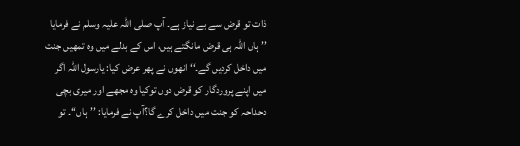ذات تو قرض سے بے نیاز ہے۔ آپ صلی اللہ علیہ وسلم نے فرمایا ’’ہاں اللہ ہی قرض مانگتے ہیں، اس کے بدلے میں وہ تمھیں جنت میں داخل کردیں گے۔‘‘ انھوں نے پھر عرض کیا: یارسول اللہ اگر میں اپنے پروردگار کو قرض دوں توکیا وہ مجھے اور میری بچی دحداحہ کو جنت میں داخل کرے گا؟آپ نے فرمایا: ’’ہاں‘‘۔ تو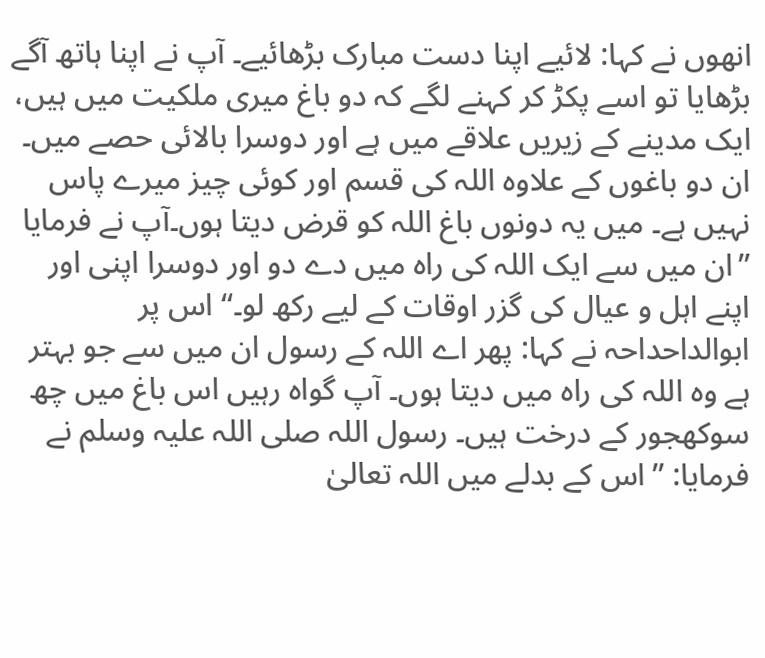انھوں نے کہا: لائیے اپنا دست مبارک بڑھائیے۔ آپ نے اپنا ہاتھ آگے بڑھایا تو اسے پکڑ کر کہنے لگے کہ دو باغ میری ملکیت میں ہیں، ایک مدینے کے زیریں علاقے میں ہے اور دوسرا بالائی حصے میں۔ ان دو باغوں کے علاوہ اللہ کی قسم اور کوئی چیز میرے پاس نہیں ہے۔ میں یہ دونوں باغ اللہ کو قرض دیتا ہوں۔آپ نے فرمایا ’’ان میں سے ایک اللہ کی راہ میں دے دو اور دوسرا اپنی اور اپنے اہل و عیال کی گزر اوقات کے لیے رکھ لو۔‘‘ اس پر ابوالداحداحہ نے کہا: پھر اے اللہ کے رسول ان میں سے جو بہتر ہے وہ اللہ کی راہ میں دیتا ہوں۔ آپ گواہ رہیں اس باغ میں چھ سوکھجور کے درخت ہیں۔ رسول اللہ صلی اللہ علیہ وسلم نے فرمایا: ’’اس کے بدلے میں اللہ تعالیٰ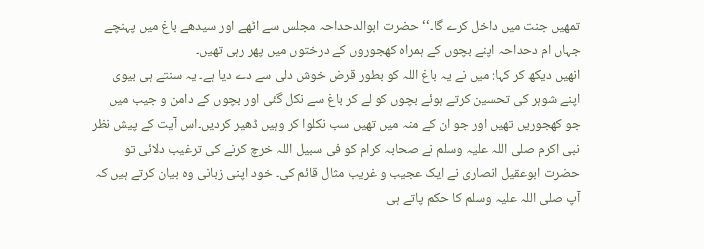تمھیں جنت میں داخل کرے گا۔‘‘ حضرت ابوالدحداحہ مجلس سے اٹھے اور سیدھے باغ میں پہنچے جہاں ام دحداحہ اپنے بچوں کے ہمراہ کھجوروں کے درختوں میں پھر رہی تھیں۔
انھیں دیکھ کر کہا: میں نے یہ باغ اللہ کو بطور قرض خوش دلی سے دے دیا ہے۔ یہ سنتے ہی بیوی اپنے شوہر کی تحسین کرتے ہوئے بچوں کو لے کر باغ سے نکل گئی اور بچوں کے دامن و جیب میں جو کھجوریں تھیں اور جو ان کے منہ میں تھیں سب نکلوا کر وہیں ڈھیر کردیں۔اس آیت کے پیش نظر نبی اکرم صلی اللہ علیہ وسلم نے صحابہ کرام کو فی سبیل اللہ خرچ کرنے کی ترغیب دلائی تو حضرت ابوعقیل انصاری نے ایک عجیب و غریب مثال قائم کی۔ خود اپنی زبانی وہ بیان کرتے ہیں کہ آپ صلی اللہ علیہ وسلم کا حکم پاتے ہی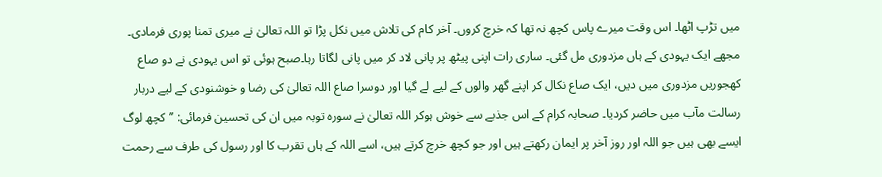میں تڑپ اٹھا۔ اس وقت میرے پاس کچھ نہ تھا کہ خرچ کروں۔ آخر کام کی تلاش میں نکل پڑا تو اللہ تعالیٰ نے میری تمنا پوری فرمادی۔ مجھے ایک یہودی کے ہاں مزدوری مل گئی۔ ساری رات اپنی پیٹھ پر پانی لاد کر میں پانی لگاتا رہا۔صبح ہوئی تو اس یہودی نے دو صاع کھجوریں مزدوری میں دیں، ایک صاع نکال کر اپنے گھر والوں کے لیے لے گیا اور دوسرا صاع اللہ تعالیٰ کی رضا و خوشنودی کے لیے دربار رسالت مآب میں حاضر کردیا۔ صحابہ کرام کے اس جذبے سے خوش ہوکر اللہ تعالیٰ نے سورہ توبہ میں ان کی تحسین فرمائی: ’’کچھ لوگ ایسے بھی ہیں جو اللہ اور روز آخر پر ایمان رکھتے ہیں اور جو کچھ خرچ کرتے ہیں، اسے اللہ کے ہاں تقرب کا اور رسول کی طرف سے رحمت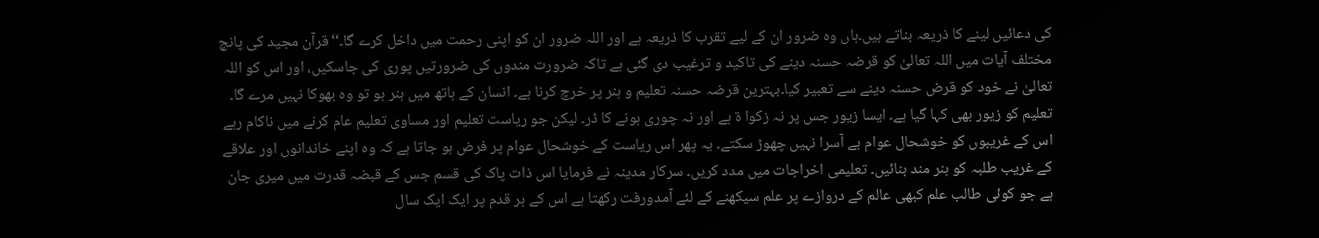کی دعائیں لینے کا ذریعہ بناتے ہیں۔ہاں وہ ضرور ان کے لیے تقرب کا ذریعہ ہے اور اللہ ضرور ان کو اپنی رحمت میں داخل کرے گا۔‘‘قرآن مجید کی پانچ مختلف آیات میں اللہ تعالیٰ کو قرضہ حسنہ دینے کی تاکید و ترغیب دی گئی ہے تاکہ ضرورت مندوں کی ضرورتیں پوری کی جاسکیں، اور اس کو اللہ تعالیٰ نے خود کو قرض حسنہ دینے سے تعبیر کیا۔بہترین قرضہ حسنہ تعلیم و ہنر پر خرچ کرنا ہے۔ انسان کے ہاتھ میں ہنر ہو تو وہ بھوکا نہیں مرے گا۔ تعلیم کو زیور بھی کہا گیا ہے۔ ایسا زیور جس پر نہ زکوا ۃ ہے اور نہ چوری ہونے کا ڈر۔ لیکن جو ریاست تعلیم اور مساوی تعلیم عام کرنے میں ناکام رہے اس کے غریبوں کو خوشحال عوام بے آسرا نہیں چھوڑ سکتے۔ یہ پھر اس ریاست کے خوشحال عوام پر فرض ہو جاتا ہے کہ وہ اپنے خاندانوں اور علاقے کے غریب طلبہ کو ہنر مند بنائیں۔ تعلیمی اخراجات میں مدد کریں۔ سرکار مدینہ نے فرمایا اس ذات پاک کی قسم جس کے قبضہ قدرت میں میری جان ہے جو کوئی طالب علم کبھی عالم کے دروازے پر علم سیکھنے کے لئے آمدورفت رکھتا ہے اس کے ہر قدم پر ایک ایک سال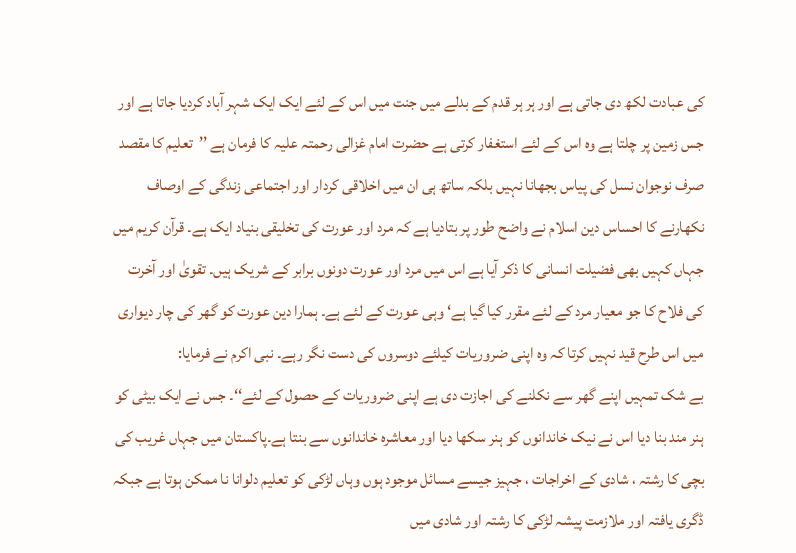کی عبادت لکھ دی جاتی ہے اور ہر ہر قدم کے بدلے میں جنت میں اس کے لئے ایک ایک شہر آباد کردیا جاتا ہے اور جس زمین پر چلتا ہے وہ اس کے لئے استغفار کرتی ہے حضرت امام غزالی رحمتہ علیہ کا فرمان ہے ’’تعلیم کا مقصد صرف نوجوان نسل کی پیاس بجھانا نہیں بلکہ ساتھ ہی ان میں اخلاقی کردار اور اجتماعی زندگی کے اوصاف نکھارنے کا احساس دین اسلام نے واضح طور پر بتادیا ہے کہ مرد اور عورت کی تخلیقی بنیاد ایک ہے۔ قرآن کریم میں جہاں کہیں بھی فضیلت انسانی کا ذکر آیا ہے اس میں مرد اور عورت دونوں برابر کے شریک ہیں۔ تقویٰ اور آخرت کی فلاح کا جو معیار مرد کے لئے مقرر کیا گیا ہے‘ وہی عورت کے لئے ہے۔ ہمارا دین عورت کو گھر کی چار دیواری میں اس طرح قید نہیں کرتا کہ وہ اپنی ضروریات کیلئے دوسروں کی دست نگر رہے۔ نبی اکرم نے فرمایا:
بے شک تمہیں اپنے گھر سے نکلنے کی اجازت دی ہے اپنی ضروریات کے حصول کے لئے‘‘۔ جس نے ایک بیٹی کو ہنر مند بنا دیا اس نے نیک خاندانوں کو ہنر سکھا دیا اور معاشرہ خاندانوں سے بنتا ہے۔پاکستان میں جہاں غریب کی بچی کا رشتہ ، شادی کے اخراجات ، جہیز جیسے مسائل موجود ہوں وہاں لڑکی کو تعلیم دلوانا نا ممکن ہوتا ہے جبکہ ڈگری یافتہ اور ملازمت پیشہ لڑکی کا رشتہ اور شادی میں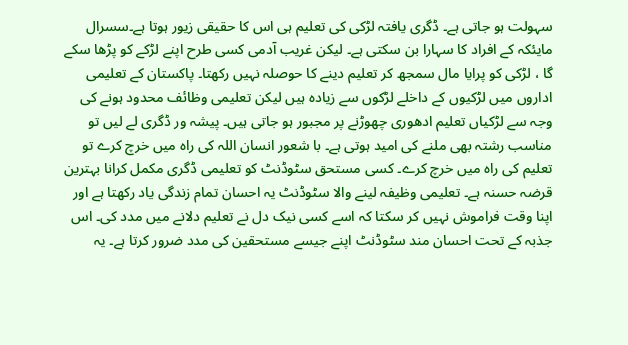سہولت ہو جاتی ہے۔ ڈگری یافتہ لڑکی کی تعلیم ہی اس کا حقیقی زیور ہوتا ہے۔سسرال مایئکہ کے افراد کا سہارا بن سکتی ہے۔ لیکن غریب آدمی کسی طرح اپنے لڑکے کو پڑھا سکے گا ، لڑکی کو پرایا مال سمجھ کر تعلیم دینے کا حوصلہ نہیں رکھتا۔ پاکستان کے تعلیمی اداروں میں لڑکیوں کے داخلے لڑکوں سے زیادہ ہیں لیکن تعلیمی وظائف محدود ہونے کی وجہ سے لڑکیاں تعلیم ادھوری چھوڑنے پر مجبور ہو جاتی ہیں۔ پیشہ ور ڈگری لے لیں تو مناسب رشتہ بھی ملنے کی امید ہوتی ہے۔ با شعور انسان اللہ کی راہ میں خرچ کرے تو تعلیم کی راہ میں خرچ کرے۔ کسی مستحق سٹوڈنٹ کو تعلیمی ڈگری مکمل کرانا بہترین قرضہ حسنہ ہے۔ تعلیمی وظیفہ لینے والا سٹوڈنٹ یہ احسان تمام زندگی یاد رکھتا ہے اور اپنا وقت فراموش نہیں کر سکتا کہ اسے کسی نیک دل نے تعلیم دلانے میں مدد کی۔ اس جذبہ کے تحت احسان مند سٹوڈنٹ اپنے جیسے مستحقین کی مدد ضرور کرتا ہے۔ یہ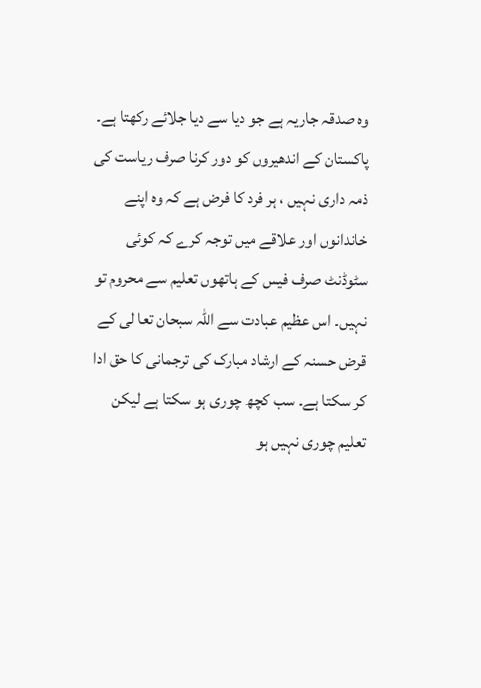وہ صدقہ جاریہ ہے جو دیا سے دیا جلائے رکھتا ہے۔ پاکستان کے اندھیروں کو دور کرنا صرف ریاست کی ذمہ داری نہیں ، ہر فرد کا فرض ہے کہ وہ اپنے خاندانوں اور علاقے میں توجہ کرے کہ کوئی سٹوڈنٹ صرف فیس کے ہاتھوں تعلیم سے محروم تو نہیں۔ اس عظیم عبادت سے اللہ سبحان تعا لی کے قرض حسنہ کے ارشاد مبارک کی ترجمانی کا حق ادا کر سکتا ہے۔ سب کچھ چوری ہو سکتا ہے لیکن تعلیم چوری نہیں ہو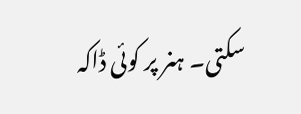سکتی۔ ہنر پر کوئی ڈاکہ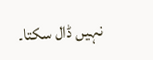نہیں ڈال سکتا۔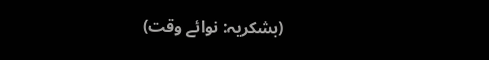(بشکریہ: نوائے وقت)